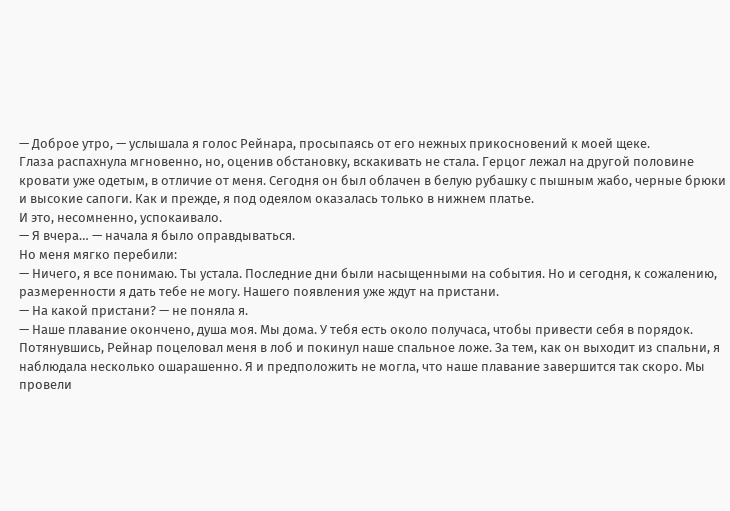— Доброе утро, — услышала я голос Рейнара, просыпаясь от его нежных прикосновений к моей щеке.
Глаза распахнула мгновенно, но, оценив обстановку, вскакивать не стала. Герцог лежал на другой половине кровати уже одетым, в отличие от меня. Сегодня он был облачен в белую рубашку с пышным жабо, черные брюки и высокие сапоги. Как и прежде, я под одеялом оказалась только в нижнем платье.
И это, несомненно, успокаивало.
— Я вчера… — начала я было оправдываться.
Но меня мягко перебили:
— Ничего, я все понимаю. Ты устала. Последние дни были насыщенными на события. Но и сегодня, к сожалению, размеренности я дать тебе не могу. Нашего появления уже ждут на пристани.
— На какой пристани? — не поняла я.
— Наше плавание окончено, душа моя. Мы дома. У тебя есть около получаса, чтобы привести себя в порядок.
Потянувшись, Рейнар поцеловал меня в лоб и покинул наше спальное ложе. За тем, как он выходит из спальни, я наблюдала несколько ошарашенно. Я и предположить не могла, что наше плавание завершится так скоро. Мы провели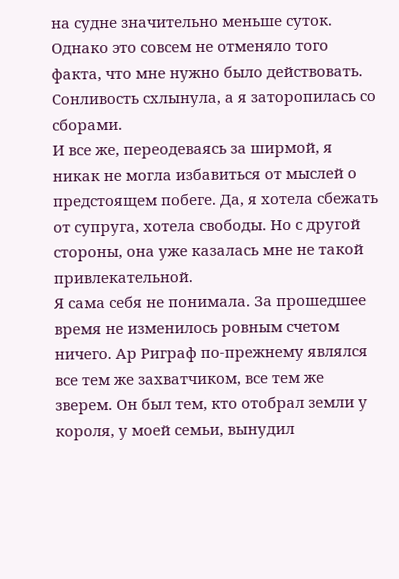на судне значительно меньше суток.
Однако это совсем не отменяло того факта, что мне нужно было действовать. Сонливость схлынула, а я заторопилась со сборами.
И все же, переодеваясь за ширмой, я никак не могла избавиться от мыслей о предстоящем побеге. Да, я хотела сбежать от супруга, хотела свободы. Но с другой стороны, она уже казалась мне не такой привлекательной.
Я сама себя не понимала. За прошедшее время не изменилось ровным счетом ничего. Ар Риграф по-прежнему являлся все тем же захватчиком, все тем же зверем. Он был тем, кто отобрал земли у короля, у моей семьи, вынудил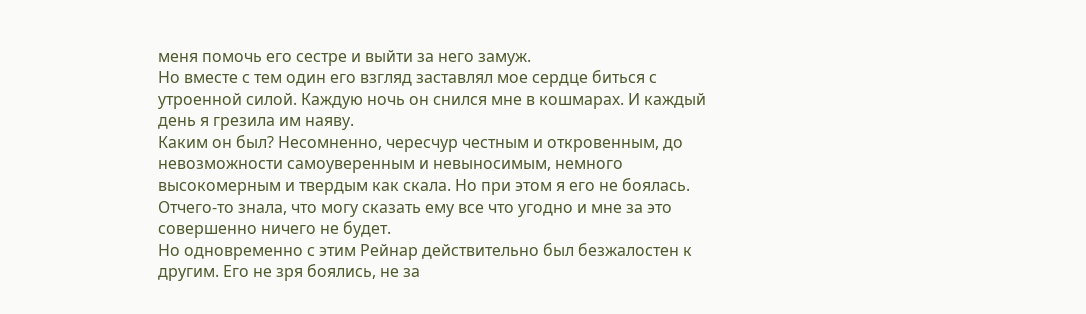меня помочь его сестре и выйти за него замуж.
Но вместе с тем один его взгляд заставлял мое сердце биться с утроенной силой. Каждую ночь он снился мне в кошмарах. И каждый день я грезила им наяву.
Каким он был? Несомненно, чересчур честным и откровенным, до невозможности самоуверенным и невыносимым, немного высокомерным и твердым как скала. Но при этом я его не боялась. Отчего-то знала, что могу сказать ему все что угодно и мне за это совершенно ничего не будет.
Но одновременно с этим Рейнар действительно был безжалостен к другим. Его не зря боялись, не за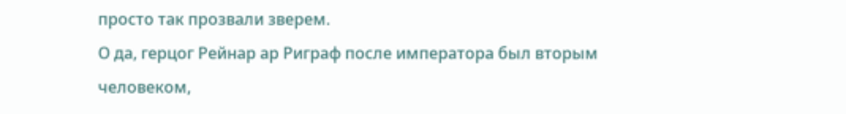просто так прозвали зверем.
О да, герцог Рейнар ар Риграф после императора был вторым человеком,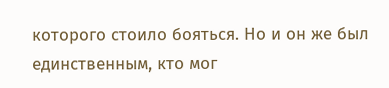которого стоило бояться. Но и он же был единственным, кто мог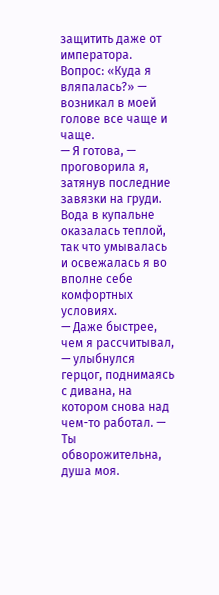защитить даже от императора.
Вопрос: «Куда я вляпалась?» — возникал в моей голове все чаще и чаще.
— Я готова, — проговорила я, затянув последние завязки на груди.
Вода в купальне оказалась теплой, так что умывалась и освежалась я во вполне себе комфортных условиях.
— Даже быстрее, чем я рассчитывал, — улыбнулся герцог, поднимаясь с дивана, на котором снова над чем-то работал. — Ты обворожительна, душа моя.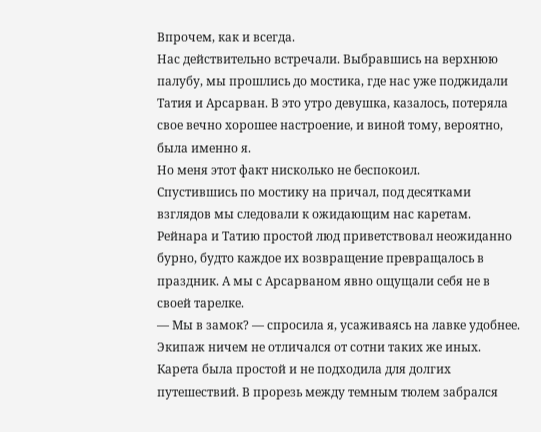Впрочем, как и всегда.
Нас действительно встречали. Выбравшись на верхнюю палубу, мы прошлись до мостика, где нас уже поджидали Татия и Арсарван. В это утро девушка, казалось, потеряла свое вечно хорошее настроение, и виной тому, вероятно, была именно я.
Но меня этот факт нисколько не беспокоил.
Спустившись по мостику на причал, под десятками взглядов мы следовали к ожидающим нас каретам. Рейнара и Татию простой люд приветствовал неожиданно бурно, будто каждое их возвращение превращалось в праздник. А мы с Арсарваном явно ощущали себя не в своей тарелке.
— Мы в замок? — спросила я, усаживаясь на лавке удобнее.
Экипаж ничем не отличался от сотни таких же иных. Карета была простой и не подходила для долгих путешествий. В прорезь между темным тюлем забрался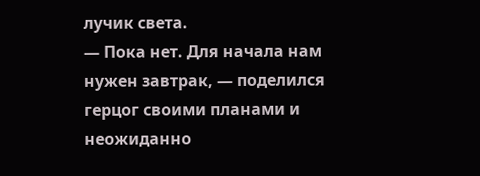лучик света.
— Пока нет. Для начала нам нужен завтрак, — поделился герцог своими планами и неожиданно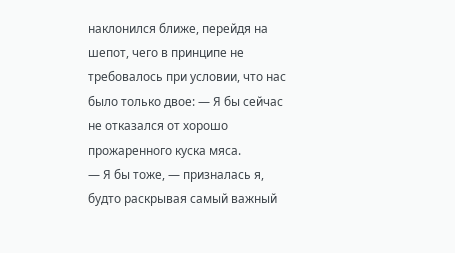наклонился ближе, перейдя на шепот, чего в принципе не требовалось при условии, что нас было только двое: — Я бы сейчас не отказался от хорошо прожаренного куска мяса.
— Я бы тоже, — призналась я, будто раскрывая самый важный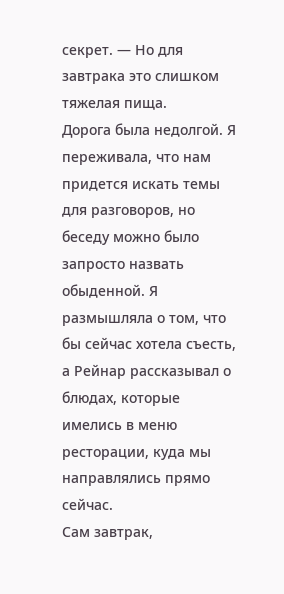секрет. — Но для завтрака это слишком тяжелая пища.
Дорога была недолгой. Я переживала, что нам придется искать темы для разговоров, но беседу можно было запросто назвать обыденной. Я размышляла о том, что бы сейчас хотела съесть, а Рейнар рассказывал о блюдах, которые имелись в меню ресторации, куда мы направлялись прямо сейчас.
Сам завтрак,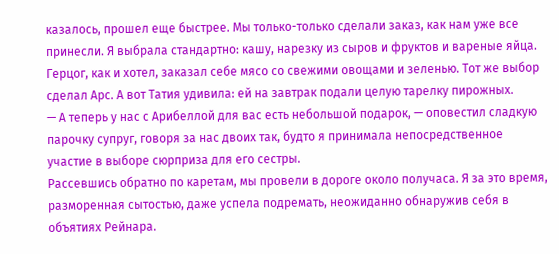казалось, прошел еще быстрее. Мы только-только сделали заказ, как нам уже все принесли. Я выбрала стандартно: кашу, нарезку из сыров и фруктов и вареные яйца. Герцог, как и хотел, заказал себе мясо со свежими овощами и зеленью. Тот же выбор сделал Арс. А вот Татия удивила: ей на завтрак подали целую тарелку пирожных.
— А теперь у нас с Арибеллой для вас есть небольшой подарок, — оповестил сладкую парочку супруг, говоря за нас двоих так, будто я принимала непосредственное участие в выборе сюрприза для его сестры.
Рассевшись обратно по каретам, мы провели в дороге около получаса. Я за это время, разморенная сытостью, даже успела подремать, неожиданно обнаружив себя в объятиях Рейнара.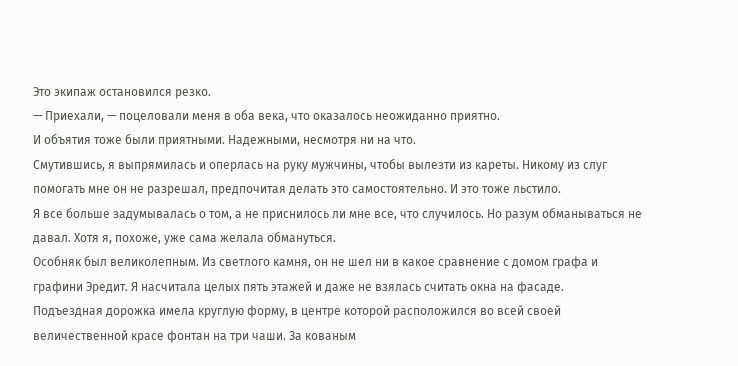Это экипаж остановился резко.
— Приехали, — поцеловали меня в оба века, что оказалось неожиданно приятно.
И объятия тоже были приятными. Надежными, несмотря ни на что.
Смутившись, я выпрямилась и оперлась на руку мужчины, чтобы вылезти из кареты. Никому из слуг помогать мне он не разрешал, предпочитая делать это самостоятельно. И это тоже льстило.
Я все больше задумывалась о том, а не приснилось ли мне все, что случилось. Но разум обманываться не давал. Хотя я, похоже, уже сама желала обмануться.
Особняк был великолепным. Из светлого камня, он не шел ни в какое сравнение с домом графа и графини Эредит. Я насчитала целых пять этажей и даже не взялась считать окна на фасаде.
Подъездная дорожка имела круглую форму, в центре которой расположился во всей своей величественной красе фонтан на три чаши. За кованым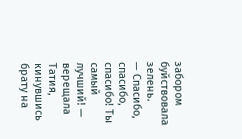забором буйствовала зелень.
— Спасибо, спасибо, спасибо! Ты самый лучший! — верещала Татия, кинувшись брату на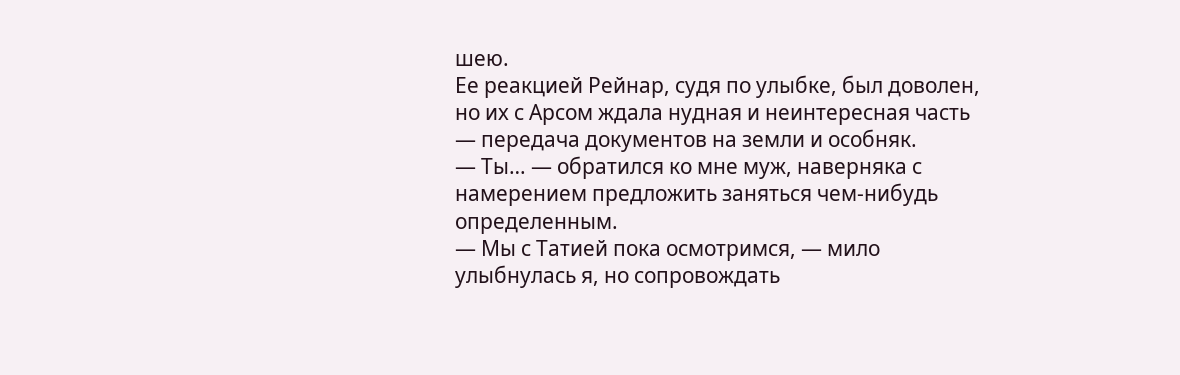шею.
Ее реакцией Рейнар, судя по улыбке, был доволен, но их с Арсом ждала нудная и неинтересная часть — передача документов на земли и особняк.
— Ты… — обратился ко мне муж, наверняка с намерением предложить заняться чем-нибудь определенным.
— Мы с Татией пока осмотримся, — мило улыбнулась я, но сопровождать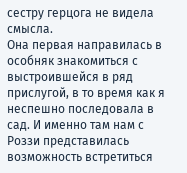сестру герцога не видела смысла.
Она первая направилась в особняк знакомиться с выстроившейся в ряд прислугой, в то время как я неспешно последовала в сад. И именно там нам с Роззи представилась возможность встретиться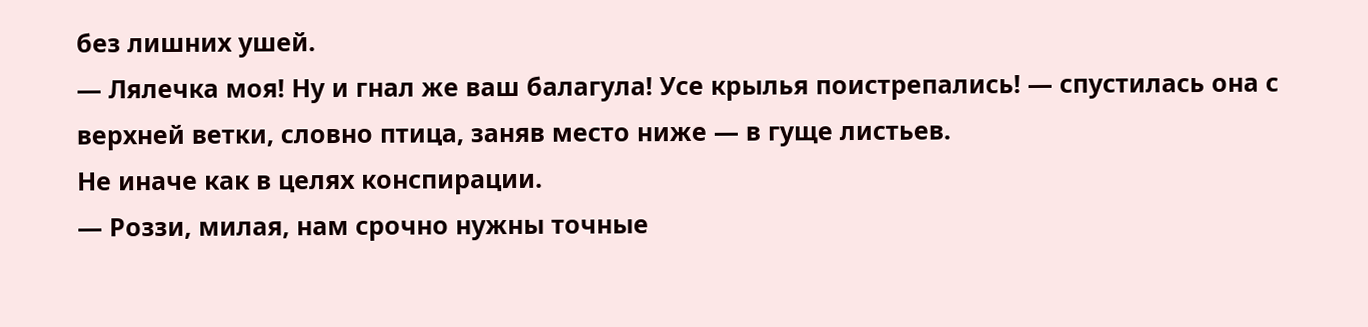без лишних ушей.
— Лялечка моя! Ну и гнал же ваш балагула! Усе крылья поистрепались! — спустилась она с верхней ветки, словно птица, заняв место ниже — в гуще листьев.
Не иначе как в целях конспирации.
— Роззи, милая, нам срочно нужны точные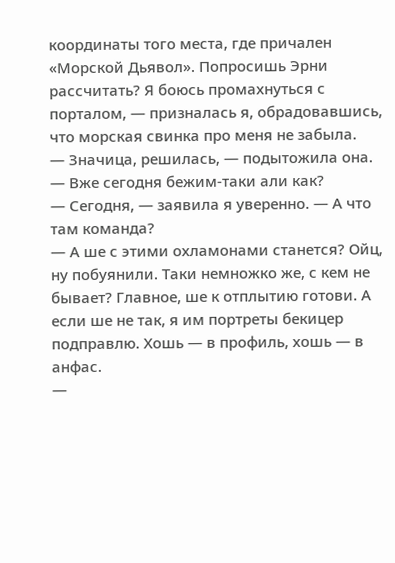координаты того места, где причален «Морской Дьявол». Попросишь Эрни рассчитать? Я боюсь промахнуться с порталом, — призналась я, обрадовавшись, что морская свинка про меня не забыла.
— Значица, решилась, — подытожила она. — Вже сегодня бежим-таки али как?
— Сегодня, — заявила я уверенно. — А что там команда?
— А ше с этими охламонами станется? Ойц, ну побуянили. Таки немножко же, с кем не бывает? Главное, ше к отплытию готови. А если ше не так, я им портреты бекицер подправлю. Хошь — в профиль, хошь — в анфас.
—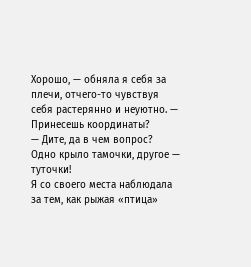Хорошо, — обняла я себя за плечи, отчего-то чувствуя себя растерянно и неуютно. — Принесешь координаты?
— Дите, да в чем вопрос? Одно крыло тамочки, другое — туточки!
Я со своего места наблюдала за тем, как рыжая «птица»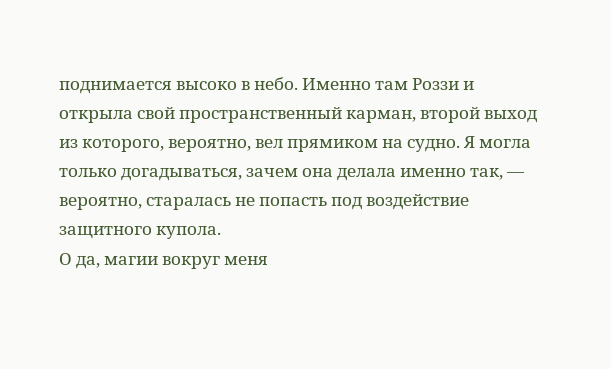поднимается высоко в небо. Именно там Роззи и открыла свой пространственный карман, второй выход из которого, вероятно, вел прямиком на судно. Я могла только догадываться, зачем она делала именно так, — вероятно, старалась не попасть под воздействие защитного купола.
О да, магии вокруг меня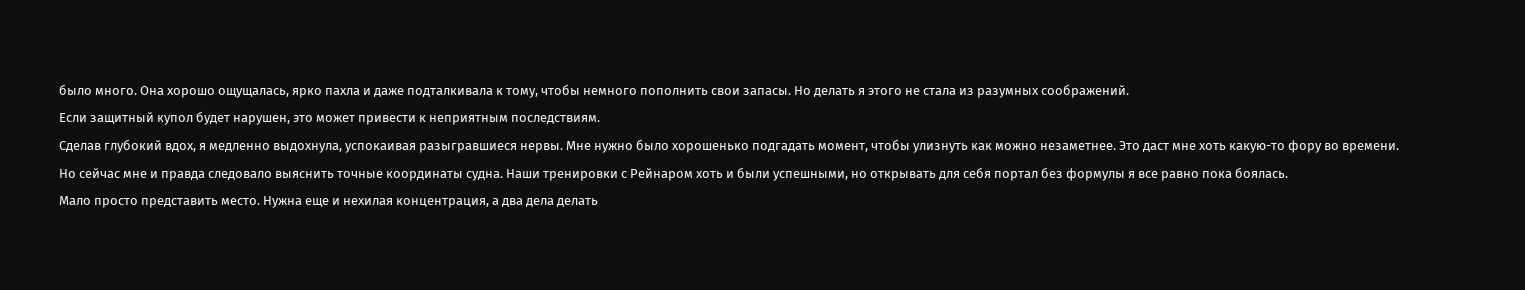было много. Она хорошо ощущалась, ярко пахла и даже подталкивала к тому, чтобы немного пополнить свои запасы. Но делать я этого не стала из разумных соображений.
Если защитный купол будет нарушен, это может привести к неприятным последствиям.
Сделав глубокий вдох, я медленно выдохнула, успокаивая разыгравшиеся нервы. Мне нужно было хорошенько подгадать момент, чтобы улизнуть как можно незаметнее. Это даст мне хоть какую-то фору во времени.
Но сейчас мне и правда следовало выяснить точные координаты судна. Наши тренировки с Рейнаром хоть и были успешными, но открывать для себя портал без формулы я все равно пока боялась.
Мало просто представить место. Нужна еще и нехилая концентрация, а два дела делать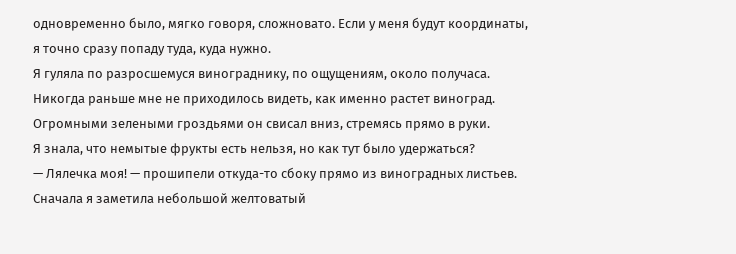одновременно было, мягко говоря, сложновато. Если у меня будут координаты, я точно сразу попаду туда, куда нужно.
Я гуляла по разросшемуся винограднику, по ощущениям, около получаса. Никогда раньше мне не приходилось видеть, как именно растет виноград. Огромными зелеными гроздьями он свисал вниз, стремясь прямо в руки.
Я знала, что немытые фрукты есть нельзя, но как тут было удержаться?
— Лялечка моя! — прошипели откуда-то сбоку прямо из виноградных листьев.
Сначала я заметила небольшой желтоватый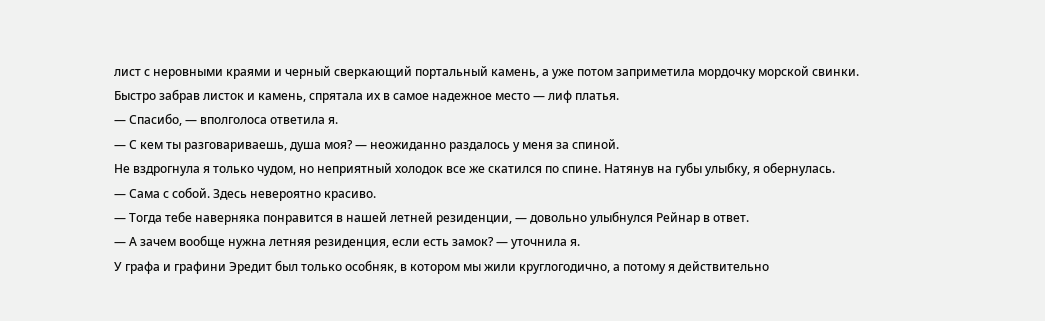лист с неровными краями и черный сверкающий портальный камень, а уже потом заприметила мордочку морской свинки.
Быстро забрав листок и камень, спрятала их в самое надежное место — лиф платья.
— Спасибо, — вполголоса ответила я.
— С кем ты разговариваешь, душа моя? — неожиданно раздалось у меня за спиной.
Не вздрогнула я только чудом, но неприятный холодок все же скатился по спине. Натянув на губы улыбку, я обернулась.
— Сама с собой. Здесь невероятно красиво.
— Тогда тебе наверняка понравится в нашей летней резиденции, — довольно улыбнулся Рейнар в ответ.
— А зачем вообще нужна летняя резиденция, если есть замок? — уточнила я.
У графа и графини Эредит был только особняк, в котором мы жили круглогодично, а потому я действительно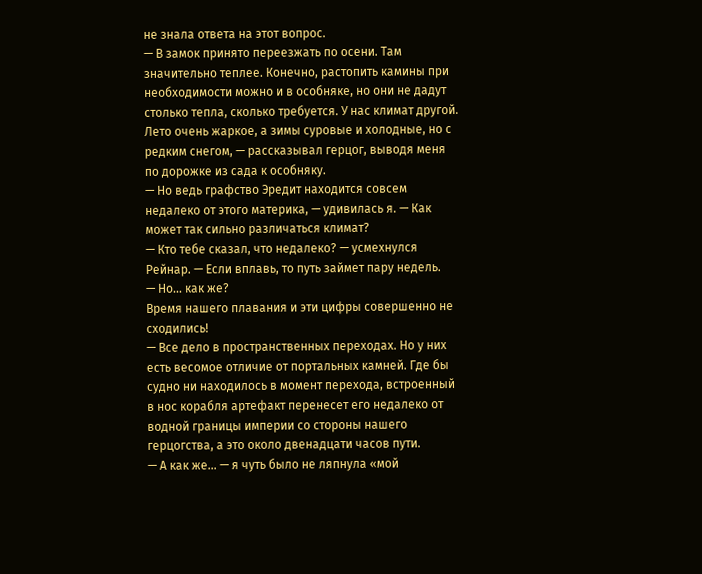не знала ответа на этот вопрос.
— В замок принято переезжать по осени. Там значительно теплее. Конечно, растопить камины при необходимости можно и в особняке, но они не дадут столько тепла, сколько требуется. У нас климат другой. Лето очень жаркое, а зимы суровые и холодные, но с редким снегом, — рассказывал герцог, выводя меня по дорожке из сада к особняку.
— Но ведь графство Эредит находится совсем недалеко от этого материка, — удивилась я. — Как может так сильно различаться климат?
— Кто тебе сказал, что недалеко? — усмехнулся Рейнар. — Если вплавь, то путь займет пару недель.
— Но… как же?
Время нашего плавания и эти цифры совершенно не сходились!
— Все дело в пространственных переходах. Но у них есть весомое отличие от портальных камней. Где бы судно ни находилось в момент перехода, встроенный в нос корабля артефакт перенесет его недалеко от водной границы империи со стороны нашего герцогства, а это около двенадцати часов пути.
— А как же… — я чуть было не ляпнула «мой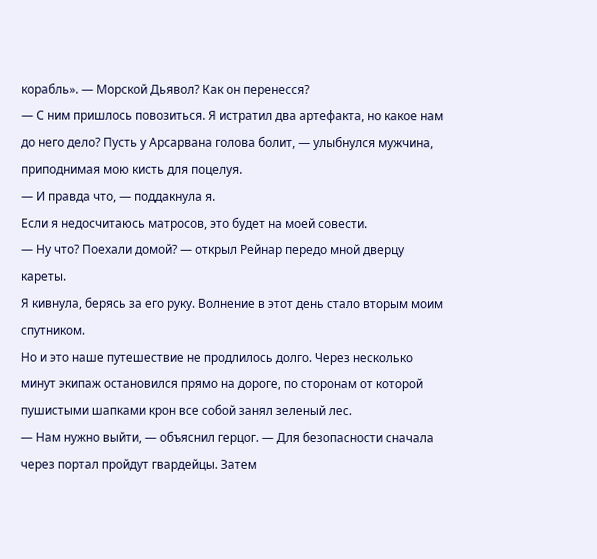корабль». — Морской Дьявол? Как он перенесся?
— С ним пришлось повозиться. Я истратил два артефакта, но какое нам до него дело? Пусть у Арсарвана голова болит, — улыбнулся мужчина, приподнимая мою кисть для поцелуя.
— И правда что, — поддакнула я.
Если я недосчитаюсь матросов, это будет на моей совести.
— Ну что? Поехали домой? — открыл Рейнар передо мной дверцу кареты.
Я кивнула, берясь за его руку. Волнение в этот день стало вторым моим спутником.
Но и это наше путешествие не продлилось долго. Через несколько минут экипаж остановился прямо на дороге, по сторонам от которой пушистыми шапками крон все собой занял зеленый лес.
— Нам нужно выйти, — объяснил герцог. — Для безопасности сначала через портал пройдут гвардейцы. Затем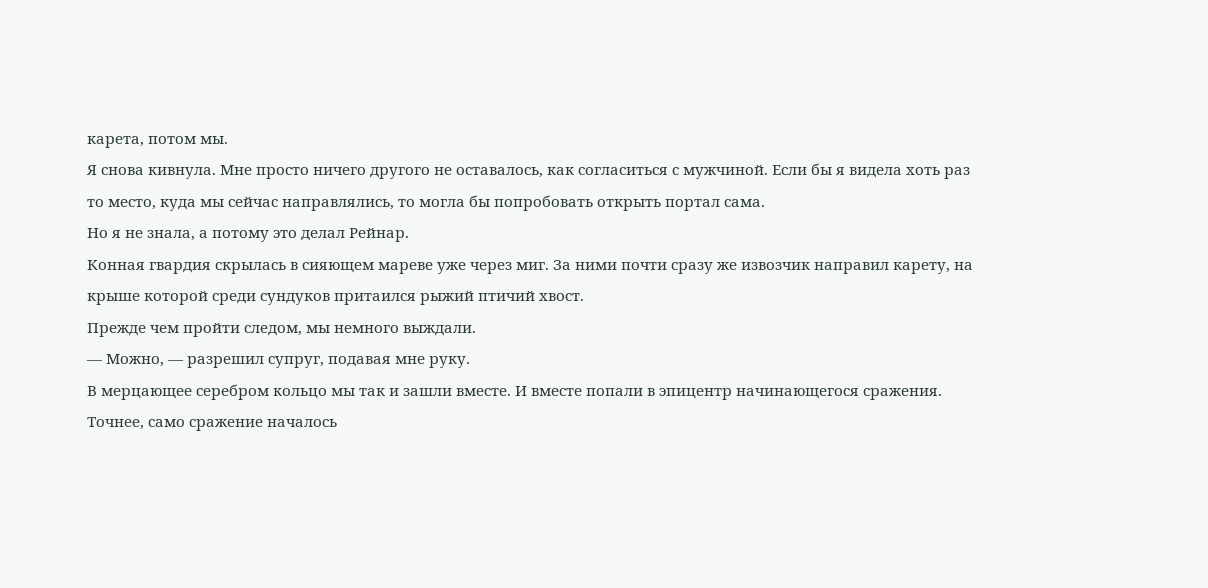карета, потом мы.
Я снова кивнула. Мне просто ничего другого не оставалось, как согласиться с мужчиной. Если бы я видела хоть раз то место, куда мы сейчас направлялись, то могла бы попробовать открыть портал сама.
Но я не знала, а потому это делал Рейнар.
Конная гвардия скрылась в сияющем мареве уже через миг. За ними почти сразу же извозчик направил карету, на крыше которой среди сундуков притаился рыжий птичий хвост.
Прежде чем пройти следом, мы немного выждали.
— Можно, — разрешил супруг, подавая мне руку.
В мерцающее серебром кольцо мы так и зашли вместе. И вместе попали в эпицентр начинающегося сражения.
Точнее, само сражение началось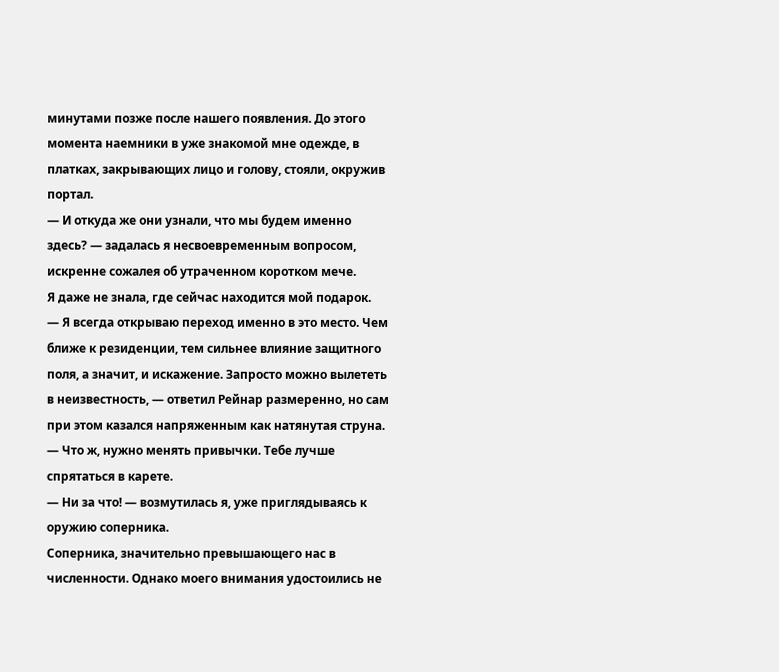минутами позже после нашего появления. До этого момента наемники в уже знакомой мне одежде, в платках, закрывающих лицо и голову, стояли, окружив портал.
— И откуда же они узнали, что мы будем именно здесь? — задалась я несвоевременным вопросом, искренне сожалея об утраченном коротком мече.
Я даже не знала, где сейчас находится мой подарок.
— Я всегда открываю переход именно в это место. Чем ближе к резиденции, тем сильнее влияние защитного поля, а значит, и искажение. Запросто можно вылететь в неизвестность, — ответил Рейнар размеренно, но сам при этом казался напряженным как натянутая струна. — Что ж, нужно менять привычки. Тебе лучше спрятаться в карете.
— Ни за что! — возмутилась я, уже приглядываясь к оружию соперника.
Соперника, значительно превышающего нас в численности. Однако моего внимания удостоились не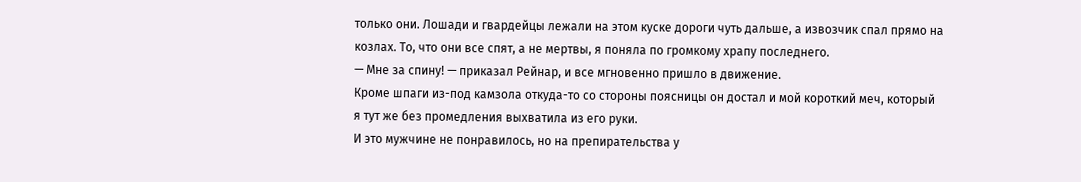только они. Лошади и гвардейцы лежали на этом куске дороги чуть дальше, а извозчик спал прямо на козлах. То, что они все спят, а не мертвы, я поняла по громкому храпу последнего.
— Мне за спину! — приказал Рейнар, и все мгновенно пришло в движение.
Кроме шпаги из-под камзола откуда-то со стороны поясницы он достал и мой короткий меч, который я тут же без промедления выхватила из его руки.
И это мужчине не понравилось, но на препирательства у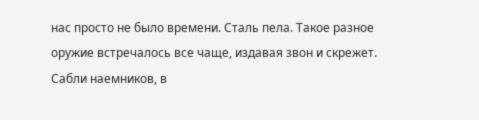нас просто не было времени. Сталь пела. Такое разное оружие встречалось все чаще, издавая звон и скрежет. Сабли наемников, в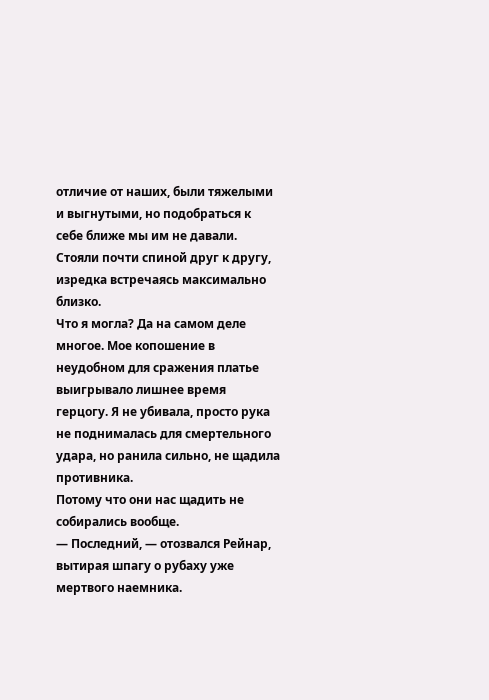отличие от наших, были тяжелыми и выгнутыми, но подобраться к себе ближе мы им не давали.
Стояли почти спиной друг к другу, изредка встречаясь максимально близко.
Что я могла? Да на самом деле многое. Мое копошение в неудобном для сражения платье выигрывало лишнее время герцогу. Я не убивала, просто рука не поднималась для смертельного удара, но ранила сильно, не щадила противника.
Потому что они нас щадить не собирались вообще.
— Последний, — отозвался Рейнар, вытирая шпагу о рубаху уже мертвого наемника.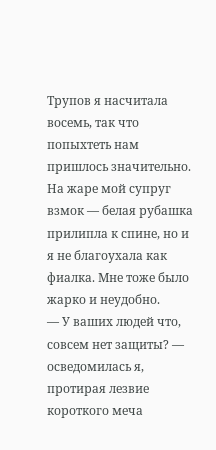Трупов я насчитала восемь, так что попыхтеть нам пришлось значительно. На жаре мой супруг взмок — белая рубашка прилипла к спине, но и я не благоухала как фиалка. Мне тоже было жарко и неудобно.
— У ваших людей что, совсем нет защиты? — осведомилась я, протирая лезвие короткого меча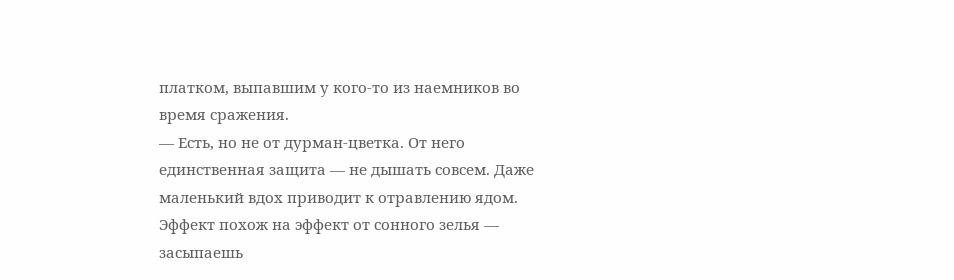платком, выпавшим у кого-то из наемников во время сражения.
— Есть, но не от дурман-цветка. От него единственная защита — не дышать совсем. Даже маленький вдох приводит к отравлению ядом. Эффект похож на эффект от сонного зелья — засыпаешь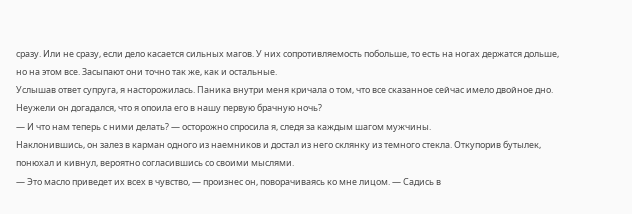сразу. Или не сразу, если дело касается сильных магов. У них сопротивляемость побольше, то есть на ногах держатся дольше, но на этом все. Засыпают они точно так же, как и остальные.
Услышав ответ супруга, я насторожилась. Паника внутри меня кричала о том, что все сказанное сейчас имело двойное дно. Неужели он догадался, что я опоила его в нашу первую брачную ночь?
— И что нам теперь с ними делать? — осторожно спросила я, следя за каждым шагом мужчины.
Наклонившись, он залез в карман одного из наемников и достал из него склянку из темного стекла. Откупорив бутылек, понюхал и кивнул, вероятно согласившись со своими мыслями.
— Это масло приведет их всех в чувство, — произнес он, поворачиваясь ко мне лицом. — Садись в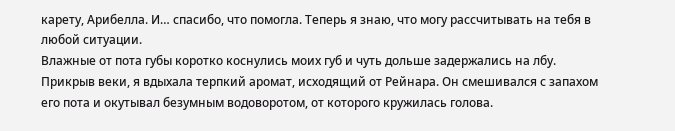карету, Арибелла. И… спасибо, что помогла. Теперь я знаю, что могу рассчитывать на тебя в любой ситуации.
Влажные от пота губы коротко коснулись моих губ и чуть дольше задержались на лбу. Прикрыв веки, я вдыхала терпкий аромат, исходящий от Рейнара. Он смешивался с запахом его пота и окутывал безумным водоворотом, от которого кружилась голова.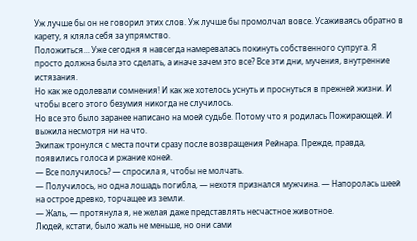Уж лучше бы он не говорил этих слов. Уж лучше бы промолчал вовсе. Усаживаясь обратно в карету, я кляла себя за упрямство.
Положиться… Уже сегодня я навсегда намеревалась покинуть собственного супруга. Я просто должна была это сделать, а иначе зачем это все? Все эти дни, мучения, внутренние истязания.
Но как же одолевали сомнения! И как же хотелось уснуть и проснуться в прежней жизни. И чтобы всего этого безумия никогда не случилось.
Но все это было заранее написано на моей судьбе. Потому что я родилась Пожирающей. И выжила несмотря ни на что.
Экипаж тронулся с места почти сразу после возвращения Рейнара. Прежде, правда, появились голоса и ржание коней.
— Все получилось? — спросила я, чтобы не молчать.
— Получилось, но одна лошадь погибла, — нехотя признался мужчина. — Напоролась шеей на острое древко, торчащее из земли.
— Жаль, — протянула я, не желая даже представлять несчастное животное.
Людей, кстати, было жаль не меньше, но они сами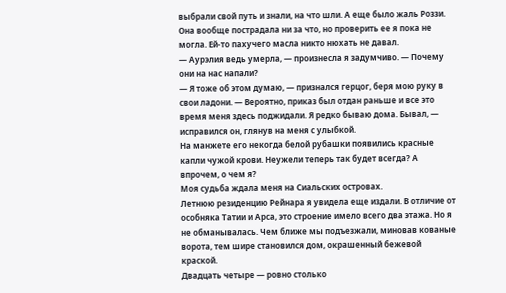выбрали свой путь и знали, на что шли. А еще было жаль Роззи. Она вообще пострадала ни за что, но проверить ее я пока не могла. Ей-то пахучего масла никто нюхать не давал.
— Аурэлия ведь умерла, — произнесла я задумчиво. — Почему они на нас напали?
— Я тоже об этом думаю, — признался герцог, беря мою руку в свои ладони. — Вероятно, приказ был отдан раньше и все это время меня здесь поджидали. Я редко бываю дома. Бывал, — исправился он, глянув на меня с улыбкой.
На манжете его некогда белой рубашки появились красные капли чужой крови. Неужели теперь так будет всегда? А впрочем, о чем я?
Моя судьба ждала меня на Сиальских островах.
Летнюю резиденцию Рейнара я увидела еще издали. В отличие от особняка Татии и Арса, это строение имело всего два этажа. Но я не обманывалась. Чем ближе мы подъезжали, миновав кованые ворота, тем шире становился дом, окрашенный бежевой краской.
Двадцать четыре — ровно столько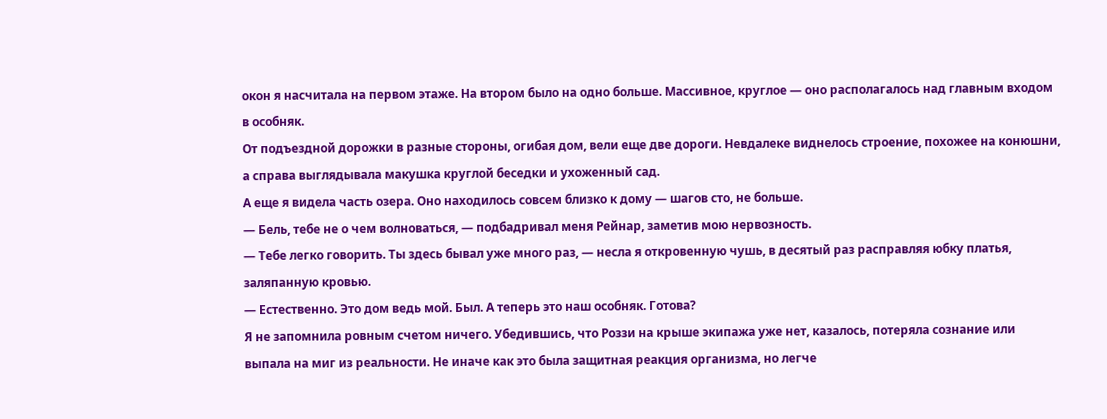окон я насчитала на первом этаже. На втором было на одно больше. Массивное, круглое — оно располагалось над главным входом в особняк.
От подъездной дорожки в разные стороны, огибая дом, вели еще две дороги. Невдалеке виднелось строение, похожее на конюшни, а справа выглядывала макушка круглой беседки и ухоженный сад.
А еще я видела часть озера. Оно находилось совсем близко к дому — шагов сто, не больше.
— Бель, тебе не о чем волноваться, — подбадривал меня Рейнар, заметив мою нервозность.
— Тебе легко говорить. Ты здесь бывал уже много раз, — несла я откровенную чушь, в десятый раз расправляя юбку платья, заляпанную кровью.
— Естественно. Это дом ведь мой. Был. А теперь это наш особняк. Готова?
Я не запомнила ровным счетом ничего. Убедившись, что Роззи на крыше экипажа уже нет, казалось, потеряла сознание или выпала на миг из реальности. Не иначе как это была защитная реакция организма, но легче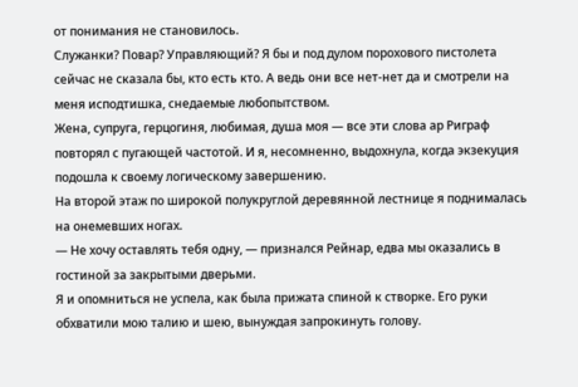от понимания не становилось.
Служанки? Повар? Управляющий? Я бы и под дулом порохового пистолета сейчас не сказала бы, кто есть кто. А ведь они все нет-нет да и смотрели на меня исподтишка, снедаемые любопытством.
Жена, супруга, герцогиня, любимая, душа моя — все эти слова ар Риграф повторял с пугающей частотой. И я, несомненно, выдохнула, когда экзекуция подошла к своему логическому завершению.
На второй этаж по широкой полукруглой деревянной лестнице я поднималась на онемевших ногах.
— Не хочу оставлять тебя одну, — признался Рейнар, едва мы оказались в гостиной за закрытыми дверьми.
Я и опомниться не успела, как была прижата спиной к створке. Его руки обхватили мою талию и шею, вынуждая запрокинуть голову.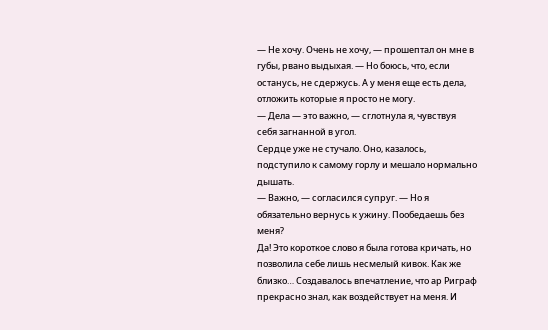— Не хочу. Очень не хочу, — прошептал он мне в губы, рвано выдыхая. — Но боюсь, что, если останусь, не сдержусь. А у меня еще есть дела, отложить которые я просто не могу.
— Дела — это важно, — сглотнула я, чувствуя себя загнанной в угол.
Сердце уже не стучало. Оно, казалось, подступило к самому горлу и мешало нормально дышать.
— Важно, — согласился супруг. — Но я обязательно вернусь к ужину. Пообедаешь без меня?
Да! Это короткое слово я была готова кричать, но позволила себе лишь несмелый кивок. Как же близко… Создавалось впечатление, что ар Риграф прекрасно знал, как воздействует на меня. И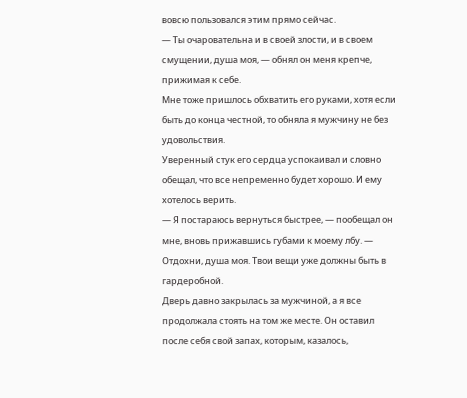вовсю пользовался этим прямо сейчас.
— Ты очаровательна и в своей злости, и в своем смущении, душа моя, — обнял он меня крепче, прижимая к себе.
Мне тоже пришлось обхватить его руками, хотя если быть до конца честной, то обняла я мужчину не без удовольствия.
Уверенный стук его сердца успокаивал и словно обещал, что все непременно будет хорошо. И ему хотелось верить.
— Я постараюсь вернуться быстрее, — пообещал он мне, вновь прижавшись губами к моему лбу. — Отдохни, душа моя. Твои вещи уже должны быть в гардеробной.
Дверь давно закрылась за мужчиной, а я все продолжала стоять на том же месте. Он оставил после себя свой запах, которым, казалось,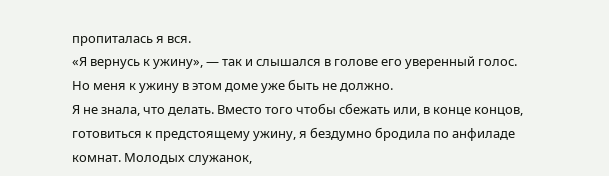пропиталась я вся.
«Я вернусь к ужину», — так и слышался в голове его уверенный голос. Но меня к ужину в этом доме уже быть не должно.
Я не знала, что делать. Вместо того чтобы сбежать или, в конце концов, готовиться к предстоящему ужину, я бездумно бродила по анфиладе комнат. Молодых служанок,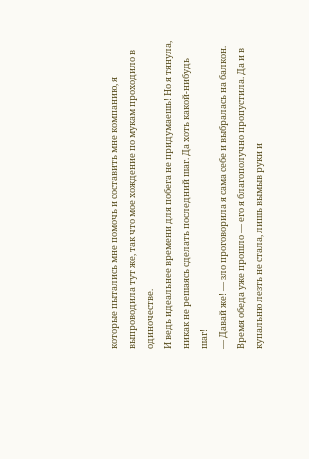которые пытались мне помочь и составить мне компанию, я выпроводила тут же, так что мое хождение по мукам проходило в одиночестве.
И ведь идеальнее времени для побега не придумаешь! Но я тянула, никак не решаясь сделать последний шаг. Да хоть какой-нибудь шаг!
— Давай же! — зло проговорила я сама себе и выбралась на балкон.
Время обеда уже прошло — его я благополучно пропустила. Да и в купальню лезть не стала, лишь вымыв руки и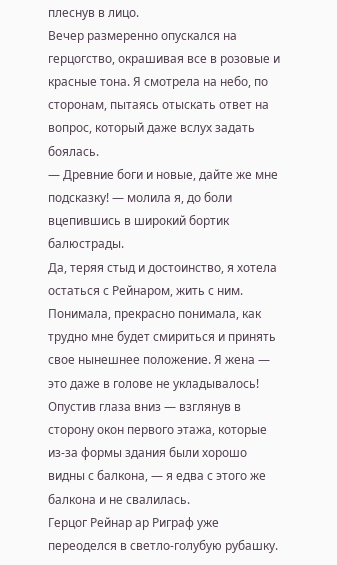плеснув в лицо.
Вечер размеренно опускался на герцогство, окрашивая все в розовые и красные тона. Я смотрела на небо, по сторонам, пытаясь отыскать ответ на вопрос, который даже вслух задать боялась.
— Древние боги и новые, дайте же мне подсказку! — молила я, до боли вцепившись в широкий бортик балюстрады.
Да, теряя стыд и достоинство, я хотела остаться с Рейнаром, жить с ним. Понимала, прекрасно понимала, как трудно мне будет смириться и принять свое нынешнее положение. Я жена — это даже в голове не укладывалось!
Опустив глаза вниз — взглянув в сторону окон первого этажа, которые из-за формы здания были хорошо видны с балкона, — я едва с этого же балкона и не свалилась.
Герцог Рейнар ар Риграф уже переоделся в светло-голубую рубашку.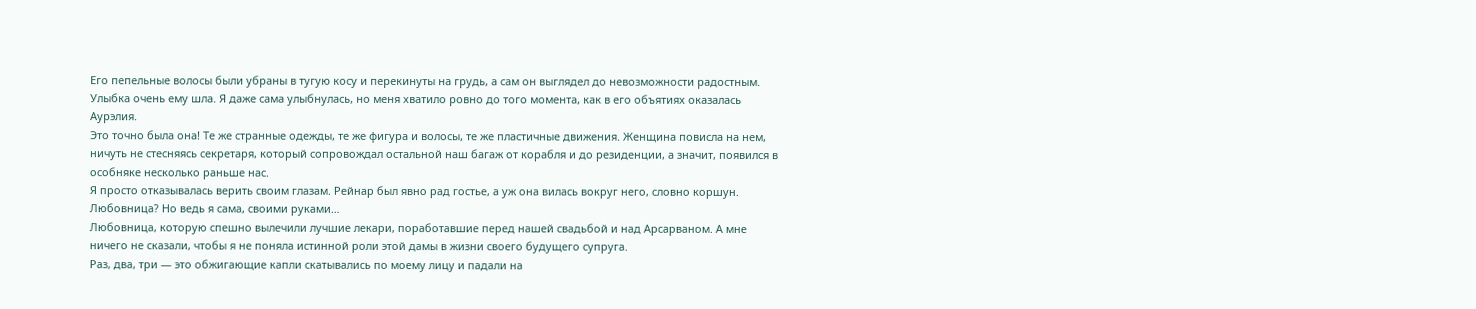Его пепельные волосы были убраны в тугую косу и перекинуты на грудь, а сам он выглядел до невозможности радостным.
Улыбка очень ему шла. Я даже сама улыбнулась, но меня хватило ровно до того момента, как в его объятиях оказалась Аурэлия.
Это точно была она! Те же странные одежды, те же фигура и волосы, те же пластичные движения. Женщина повисла на нем, ничуть не стесняясь секретаря, который сопровождал остальной наш багаж от корабля и до резиденции, а значит, появился в особняке несколько раньше нас.
Я просто отказывалась верить своим глазам. Рейнар был явно рад гостье, а уж она вилась вокруг него, словно коршун.
Любовница? Но ведь я сама, своими руками…
Любовница, которую спешно вылечили лучшие лекари, поработавшие перед нашей свадьбой и над Арсарваном. А мне ничего не сказали, чтобы я не поняла истинной роли этой дамы в жизни своего будущего супруга.
Раз, два, три — это обжигающие капли скатывались по моему лицу и падали на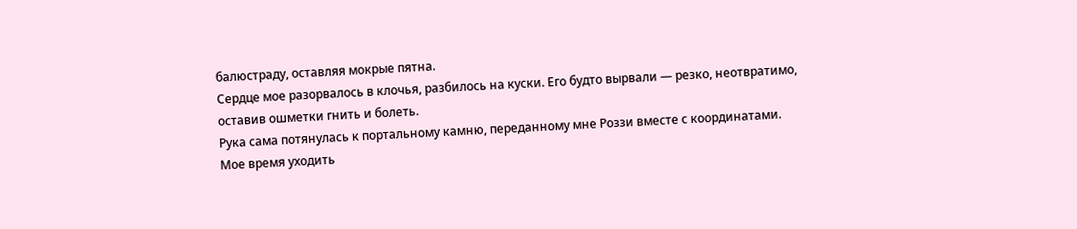балюстраду, оставляя мокрые пятна.
Сердце мое разорвалось в клочья, разбилось на куски. Его будто вырвали — резко, неотвратимо, оставив ошметки гнить и болеть.
Рука сама потянулась к портальному камню, переданному мне Роззи вместе с координатами.
Мое время уходить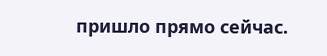пришло прямо сейчас.